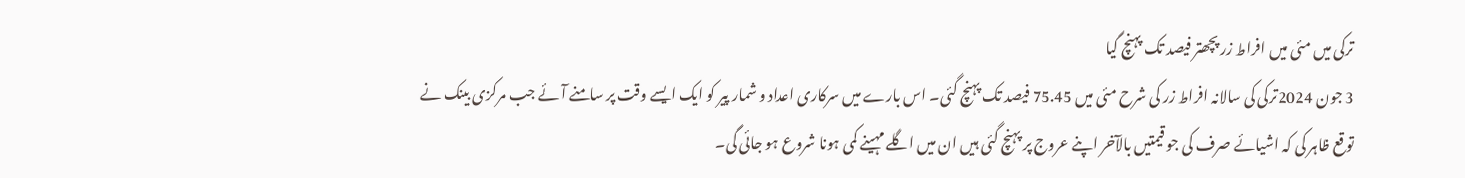ترکی میں مئی میں افراط زر پچھتر فیصد تک پہنچ گیا
3 جون 2024ترکی کی سالانہ افراط زر کی شرح مئی میں 75.45 فیصد تک پہنچ گئی۔ اس بارے میں سرکاری اعداد و شمار پیر کو ایک ایسے وقت پر سامنے آئے جب مرکزی بینک نے توقع ظاہر کی کہ اشیائے صرف کی جو قیمتیں بالآخر اپنے عروج پر پہنچ گئی ہیں ان میں اگلے مہینے کمی ہونا شروع ہو جائی گی۔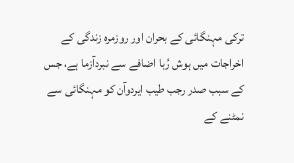ترکی مہنگائی کے بحران اور روزمرہ زندگی کے اخراجات میں ہوش رُبا اضافے سے نبردآزما ہے، جس کے سبب صدر رجب طیب ایردوآن کو مہنگائی سے نمٹنے کے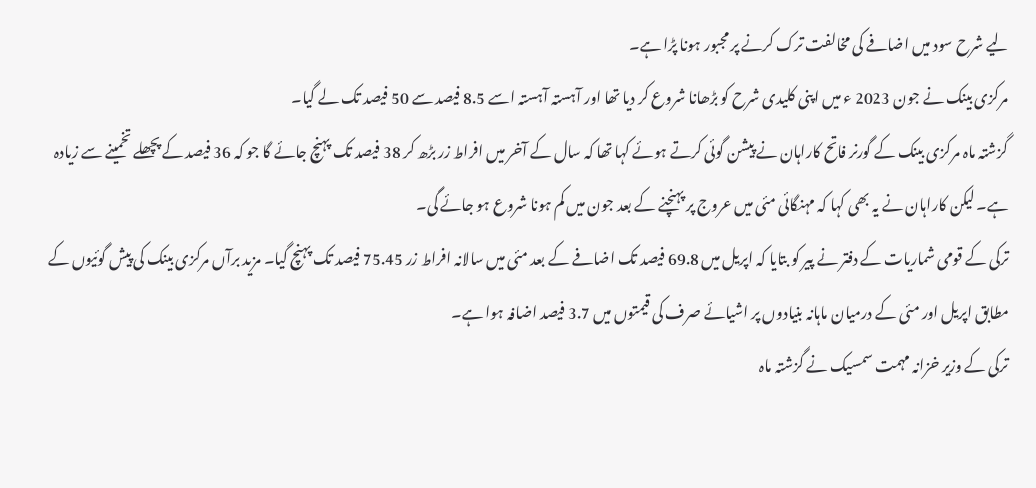لیے شرح سود میں اضافے کی مخالفت ترک کرنے پر مجبور ہونا پڑا ہے۔
مرکزی بینک نے جون 2023 ء میں اپنی کلیدی شرح کو بڑھانا شروع کر دیا تھا اور آہستہ آہستہ اسے 8.5 فیصد سے 50 فیصد تک لے گیا۔
گزشتہ ماہ مرکزی بینک کے گورنر فاتح کاراہان نے پیشن گوئی کرتے ہوئے کہا تھا کہ سال کے آخر میں افراط زر بڑھ کر 38 فیصد تک پہنچ جائے گا جو کہ 36 فیصد کے پچھلے تخمینے سے زیادہ ہے۔ لیکن کاراہان نے یہ بھی کہا کہ مہنگائی مئی میں عروج پر پہنچنے کے بعد جون میں کم ہونا شروع ہو جائے گی۔
ترکی کے قومی شماریات کے دفتر نے پیر کو بتایا کہ اپریل میں 69.8 فیصد تک اضافے کے بعد مئی میں سالانہ افراط زر 75.45 فیصد تک پہنچ گیا۔ مزید برآں مرکزی بینک کی پیش گوئیوں کے مطابق اپریل اور مئی کے درمیان ماہانہ بنیادوں پر اشیائے صرف کی قیمتوں میں 3.7 فیصد اضافہ ہوا ہے۔
ترکی کے وزیر خزانہ مہمت سمسیک نے گزشتہ ماہ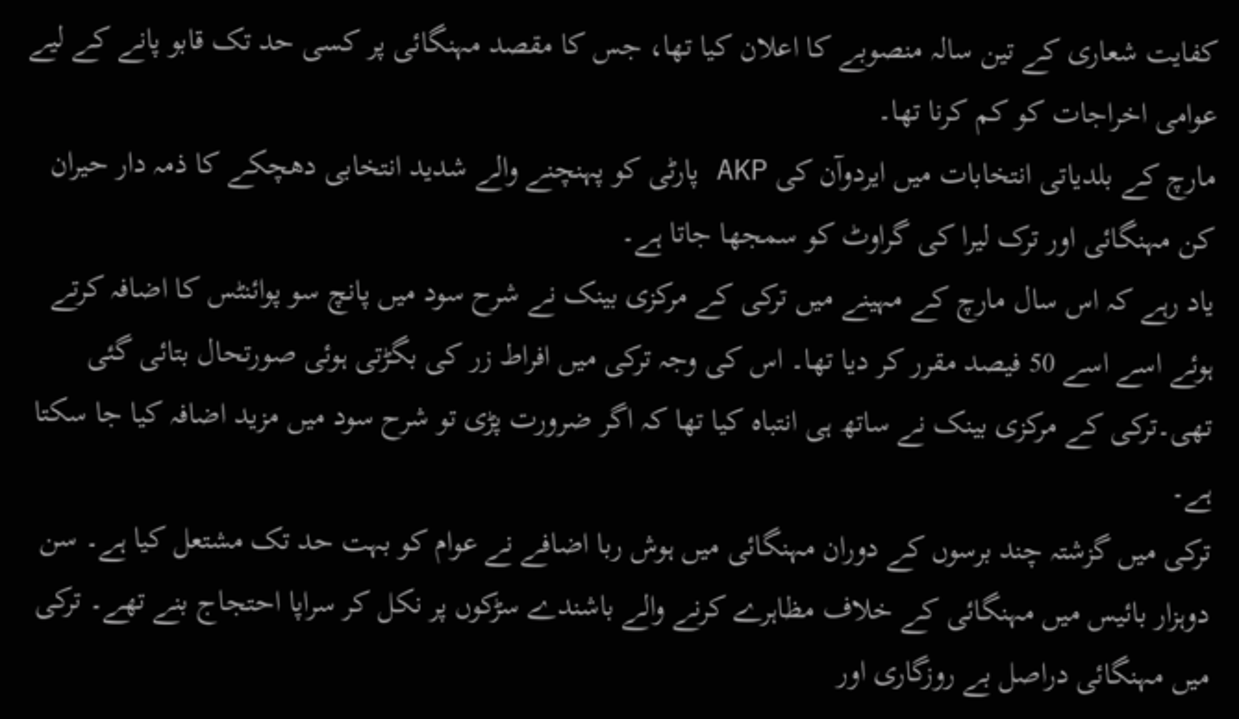کفایت شعاری کے تین سالہ منصوبے کا اعلان کیا تھا، جس کا مقصد مہنگائی پر کسی حد تک قابو پانے کے لیے عوامی اخراجات کو کم کرنا تھا۔
مارچ کے بلدیاتی انتخابات میں ایردوآن کی AKP پارٹی کو پہنچنے والے شدید انتخابی دھچکے کا ذمہ دار حیران کن مہنگائی اور ترک لیرا کی گراوٹ کو سمجھا جاتا ہے۔
یاد رہے کہ اس سال مارچ کے مہینے میں ترکی کے مرکزی بینک نے شرح سود میں پانچ سو پوائنٹس کا اضافہ کرتے ہوئے اسے اسے 50 فیصد مقرر کر دیا تھا۔ اس کی وجہ ترکی میں افراط زر کی بگڑتی ہوئی صورتحال بتائی گئی تھی۔ترکی کے مرکزی بینک نے ساتھ ہی انتباہ کیا تھا کہ اگر ضرورت پڑی تو شرح سود میں مزید اضافہ کیا جا سکتا ہے۔
ترکی میں گزشتہ چند برسوں کے دوران مہنگائی میں ہوش ربا اضافے نے عوام کو بہت حد تک مشتعل کیا ہے۔ سن دوہزار بائیس میں مہنگائی کے خلاف مظاہرے کرنے والے باشندے سڑکوں پر نکل کر سراپا احتجاج بنے تھے۔ ترکی میں مہنگائی دراصل بے روزگاری اور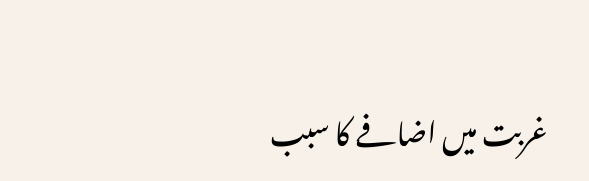غربت میں اضافے کا سبب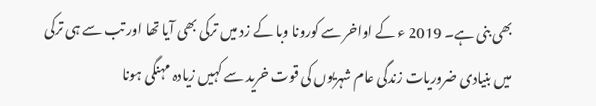بھی بنی ہے۔ 2019 ء کے اواخر سے کورونا وبا کے زد میں ترکی بھی آیا تھا اور تب سے ہی ترکی میں بنیادی ضروریات زندگی عام شہریوں کی قوت خرید سے کہیں زیادہ مہنگی ہونا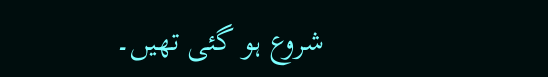شروع ہو گئی تھیں۔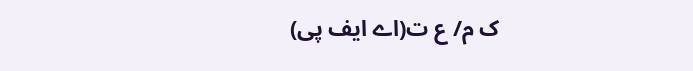ک م/ ع ت(اے ایف پی)